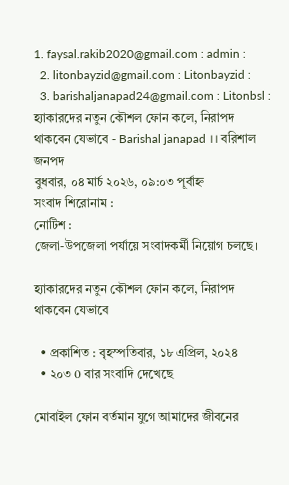1. faysal.rakib2020@gmail.com : admin :
  2. litonbayzid@gmail.com : Litonbayzid :
  3. barishaljanapad24@gmail.com : Litonbsl :
হ্যাকারদের নতুন কৌশল ফোন কলে, নিরাপদ থাকবেন যেভাবে - Barishal janapad ।। বরিশাল জনপদ
বুধবার, ০৪ মার্চ ২০২৬, ০৯:০৩ পূর্বাহ্ন
সংবাদ শিরোনাম :
নোটিশ :
জেলা-উপজেলা পর্যায়ে সংবাদকর্মী নিয়োগ চলছে।

হ্যাকারদের নতুন কৌশল ফোন কলে, নিরাপদ থাকবেন যেভাবে

  • প্রকাশিত : বৃহস্পতিবার, ১৮ এপ্রিল, ২০২৪
  • ২০৩ 0 বার সংবাদি দেখেছে

মোবাইল ফোন বর্তমান যুগে আমাদের জীবনের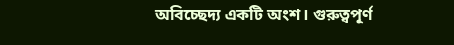অবিচ্ছেদ্য একটি অংশ। গুরুত্বপূর্ণ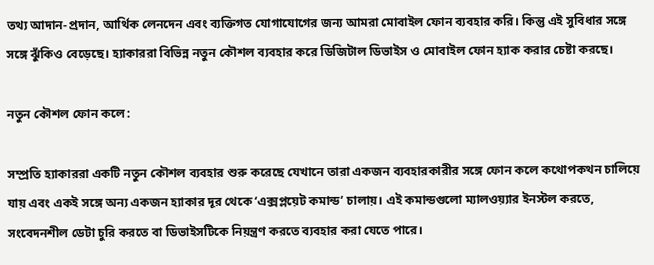তথ্য আদান-প্রদান, আর্থিক লেনদেন এবং ব্যক্তিগত যোগাযোগের জন্য আমরা মোবাইল ফোন ব্যবহার করি। কিন্তু এই সুবিধার সঙ্গে সঙ্গে ঝুঁকিও বেড়েছে। হ্যাকাররা বিভিন্ন নতুন কৌশল ব্যবহার করে ডিজিটাল ডিভাইস ও মোবাইল ফোন হ্যাক করার চেষ্টা করছে।

নতুন কৌশল ফোন কলে:

সম্প্রতি হ্যাকাররা একটি নতুন কৌশল ব্যবহার শুরু করেছে যেখানে তারা একজন ব্যবহারকারীর সঙ্গে ফোন কলে কথোপকথন চালিয়ে যায় এবং একই সঙ্গে অন্য একজন হ্যাকার দূর থেকে ‘এক্সপ্লয়েট কমান্ড’ চালায়। এই কমান্ডগুলো ম্যালওয়্যার ইনস্টল করতে, সংবেদনশীল ডেটা চুরি করতে বা ডিভাইসটিকে নিয়ন্ত্রণ করতে ব্যবহার করা যেতে পারে।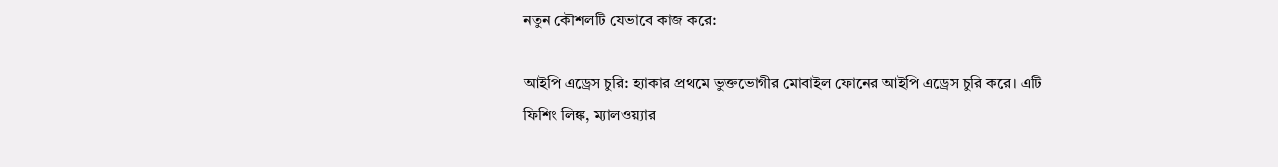নতুন কৌশলটি যেভাবে কাজ করে:

আইপি এড্রেস চুরি: হ্যাকার প্রথমে ভুক্তভোগীর মোবাইল ফোনের আইপি এড্রেস চুরি করে। এটি ফিশিং লিঙ্ক, ম্যালওয়্যার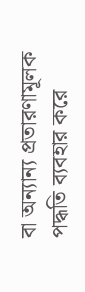বা অন্যান্য প্রতারণামূলক পদ্ধতি ব্যবহার করে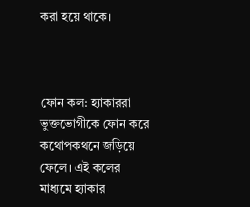করা হয়ে থাকে।



ফোন কল: হ্যাকাররা ভুক্তভোগীকে ফোন করে কথোপকথনে জড়িয়ে ফেলে। এই কলের মাধ্যমে হ্যাকার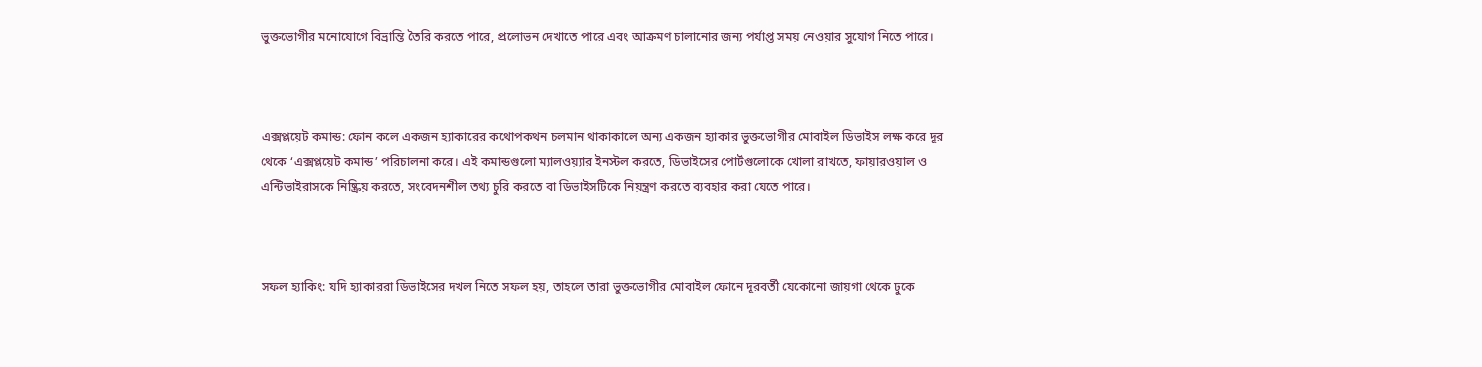ভুক্তভোগীর মনোযোগে বিভ্রান্তি তৈরি করতে পারে, প্রলোভন দেখাতে পারে এবং আক্রমণ চালানোর জন্য পর্যাপ্ত সময় নেওয়ার সুযোগ নিতে পারে।



এক্সপ্লয়েট কমান্ড: ফোন কলে একজন হ্যাকারের কথোপকথন চলমান থাকাকালে অন্য একজন হ্যাকার ভুক্তভোগীর মোবাইল ডিভাইস লক্ষ করে দূর থেকে ‘এক্সপ্লয়েট কমান্ড’ পরিচালনা করে। এই কমান্ডগুলো ম্যালওয়্যার ইনস্টল করতে, ডিভাইসের পোর্টগুলোকে খোলা রাখতে, ফায়ারওয়াল ও এন্টিভাইরাসকে নিষ্ক্রিয় করতে, সংবেদনশীল তথ্য চুরি করতে বা ডিভাইসটিকে নিয়ন্ত্রণ করতে ব্যবহার করা যেতে পারে।



সফল হ্যাকিং: যদি হ্যাকাররা ডিভাইসের দখল নিতে সফল হয়, তাহলে তারা ভুক্তভোগীর মোবাইল ফোনে দূরবর্তী যেকোনো জায়গা থেকে ঢুকে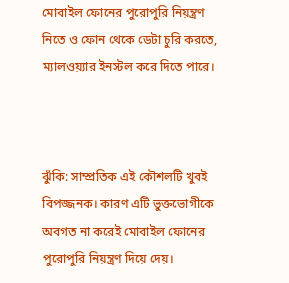মোবাইল ফোনের পুরোপুরি নিয়ন্ত্রণ নিতে ও ফোন থেকে ডেটা চুরি করতে, ম্যালওয়্যার ইনস্টল করে দিতে পারে।



ঝুঁকি: সাম্প্রতিক এই কৌশলটি খুবই বিপজ্জনক। কারণ এটি ভুক্তভোগীকে অবগত না করেই মোবাইল ফোনের পুরোপুরি নিয়ন্ত্রণ দিয়ে দেয়।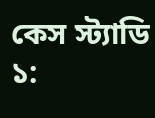কেস স্ট্যাডি ১: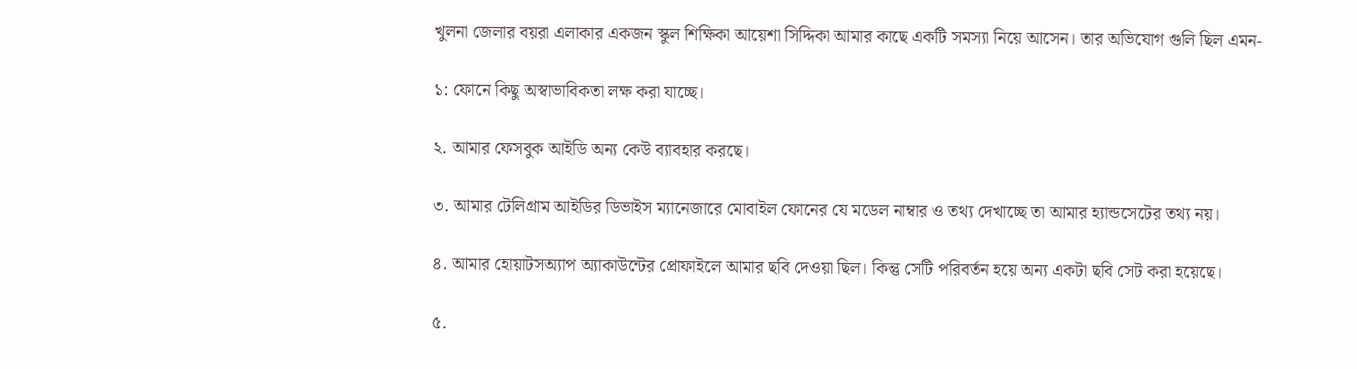খুলনা জেলার বয়রা এলাকার একজন স্কুল শিক্ষিকা আয়েশা সিদ্দিকা আমার কাছে একটি সমস্যা নিয়ে আসেন। তার অভিযোগ গুলি ছিল এমন-

১: ফোনে কিছু অস্বাভাবিকতা লক্ষ করা যাচ্ছে।

২. আমার ফেসবুক আইডি অন্য কেউ ব্যাবহার করছে।

৩. আমার টেলিগ্রাম আইডির ডিভাইস ম্যানেজারে মোবাইল ফোনের যে মডেল নাম্বার ও তথ্য দেখাচ্ছে তা আমার হ্যান্ডসেটের তথ্য নয়।

৪. আমার হোয়াটসঅ্যাপ অ্যাকাউন্টের প্রোফাইলে আমার ছবি দেওয়া ছিল। কিন্তু সেটি পরিবর্তন হয়ে অন্য একটা ছবি সেট করা হয়েছে।

৫.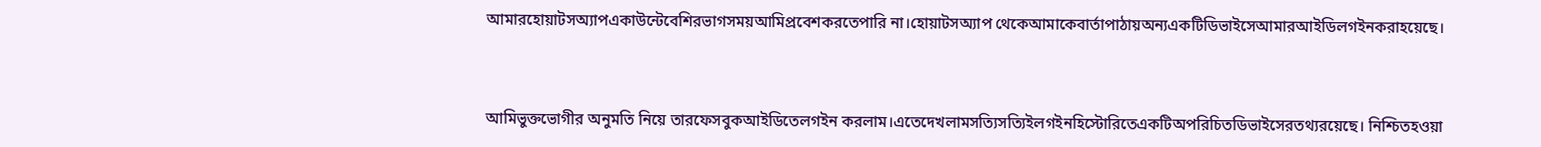আমারহোয়াটসঅ্যাপএকাউন্টেবেশিরভাগসময়আমিপ্রবেশকরতেপারি না।হোয়াটসঅ্যাপ থেকেআমাকেবার্তাপাঠায়অন্যএকটিডিভাইসেআমারআইডিলগইনকরাহয়েছে।



আমিভুক্তভোগীর অনুমতি নিয়ে তারফেসবুকআইডিতেলগইন করলাম।এতেদেখলামসত্যিসত্যিইলগইনহিস্টোরিতেএকটিঅপরিচিতডিভাইসেরতথ্যরয়েছে। নিশ্চিতহওয়া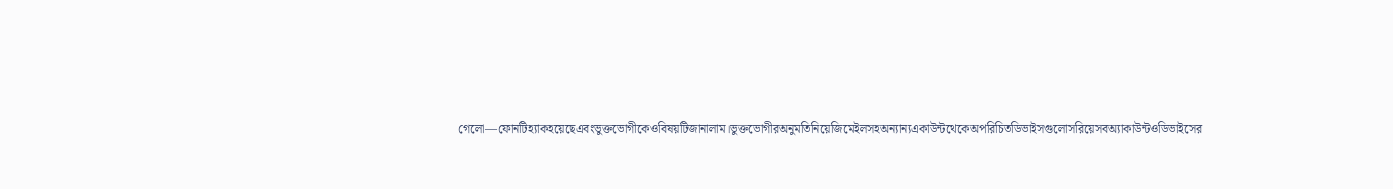গেলো—ফোনটিহ্যাকহয়েছেএবংভুক্তভোগীকেওবিষয়টিজানালাম।ভুক্তভোগীরঅনুমতিনিয়েজিমেইলসহঅন্যান্যএকাউন্টথেকেঅপরিচিতডিভাইসগুলোসরিয়েসবঅ্যাকাউন্টওডিভাইসের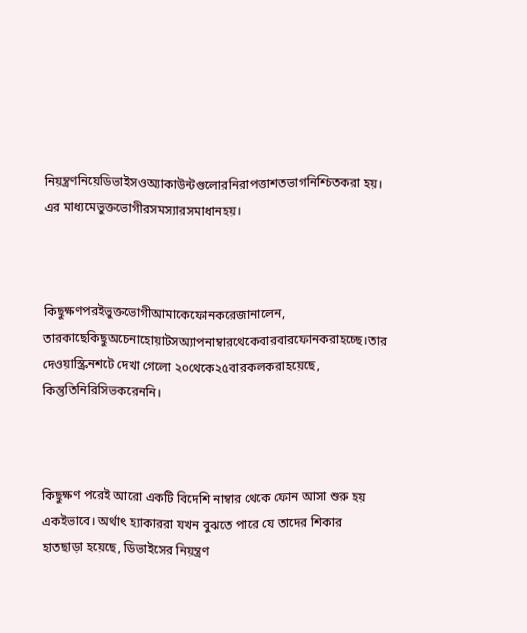নিয়ন্ত্রণনিয়েডিভাইসওঅ্যাকাউন্টগুলোরনিরাপত্তাশতভাগনিশ্চিতকরা হয়। এর মাধ্যমেভুক্তভোগীরসমস্যারসমাধানহয়।



কিছুক্ষণপরইভুক্তভোগীআমাকেফোনকরেজানালেন, তারকাছেকিছুঅচেনাহোয়াটসঅ্যাপনাম্বারথেকেবারবারফোনকরাহচ্ছে।তার দেওয়াস্ক্রিনশটে দেখা গেলো ২০থেকে২৫বারকলকরাহয়েছে, কিন্তুতিনিরিসিভকরেননি।



কিছুক্ষণ পরেই আরো একটি বিদেশি নাম্বার থেকে ফোন আসা শুরু হয় একইভাবে। অর্থাৎ হ্যাকাররা যখন বুঝতে পারে যে তাদের শিকার হাতছাড়া হয়েছে, ডিভাইসের নিয়ন্ত্রণ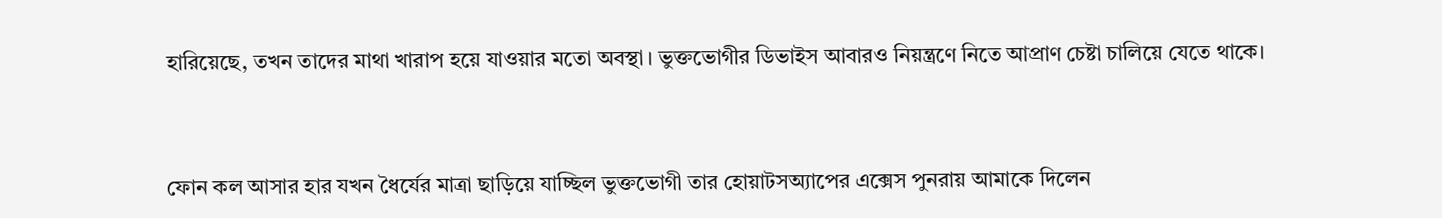হারিয়েছে, তখন তাদের মাথা খারাপ হয়ে যাওয়ার মতো অবস্থা। ভুক্তভোগীর ডিভাইস আবারও নিয়ন্ত্রণে নিতে আপ্রাণ চেষ্টা চালিয়ে যেতে থাকে।



ফোন কল আসার হার যখন ধৈর্যের মাত্রা ছাড়িয়ে যাচ্ছিল ভুক্তভোগী তার হোয়াটসঅ্যাপের এক্সেস পুনরায় আমাকে দিলেন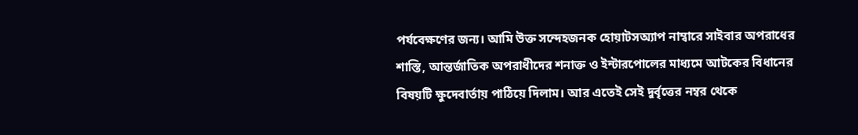পর্যবেক্ষণের জন্য। আমি উক্ত সন্দেহজনক হোয়াটসঅ্যাপ নাম্বারে সাইবার অপরাধের শাস্তি, আন্তর্জাতিক অপরাধীদের শনাক্ত ও ইন্টারপোলের মাধ্যমে আটকের বিধানের বিষয়টি ক্ষুদেবার্তায় পাঠিয়ে দিলাম। আর এতেই সেই দুর্বৃত্তের নম্বর থেকে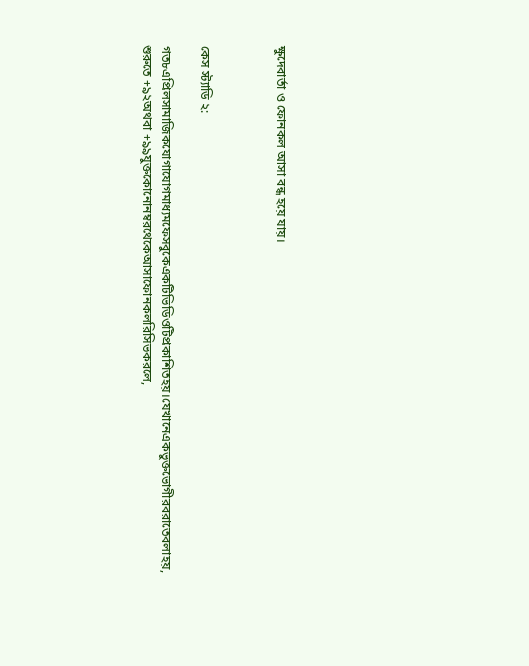ক্ষুদেবার্তা ও ফোনকল আসা বন্ধ হয়ে যায়।



কেস স্ট্যাডি ২:

গত৮এপ্রিলসামাজিকযোগাযোগমাধ্যমফেসবুকেএকটিভিডিওটিপ্রকাশিতহয়।যেখানেএকভুক্তভোগীরবরাতেবলাহয়, শুরুতে +৯২অথবা +৯৯যুক্তকোনোনম্বরথেকেআসাফোনকলরিসিভকরলে,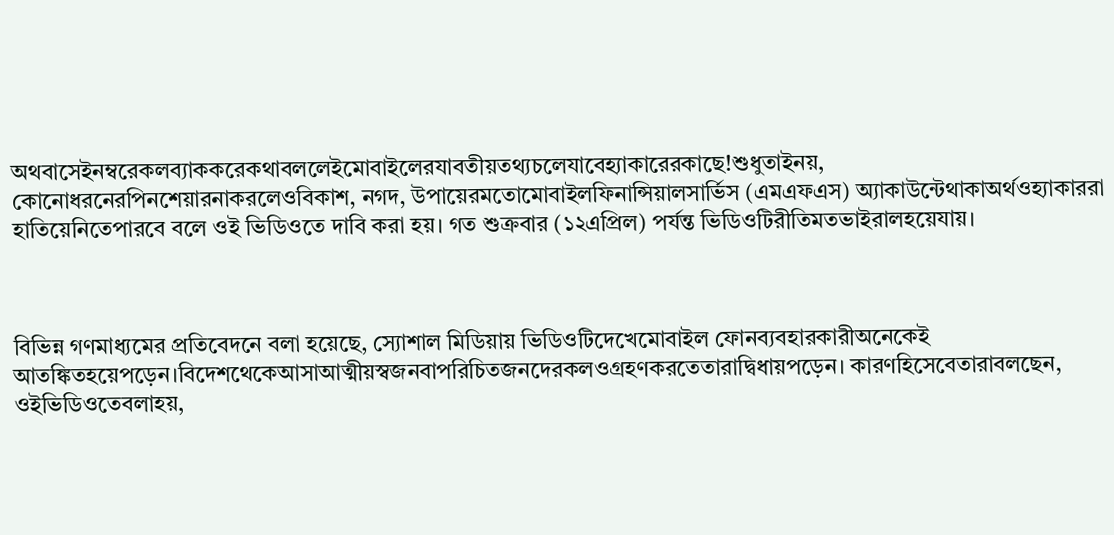অথবাসেইনম্বরেকলব্যাককরেকথাবললেইমোবাইলেরযাবতীয়তথ্যচলেযাবেহ্যাকারেরকাছে!শুধুতাইনয়, কোনোধরনেরপিনশেয়ারনাকরলেওবিকাশ, নগদ, উপায়েরমতোমোবাইলফিনান্সিয়ালসার্ভিস (এমএফএস) অ্যাকাউন্টেথাকাঅর্থওহ্যাকাররা হাতিয়েনিতেপারবে বলে ওই ভিডিওতে দাবি করা হয়। গত শুক্রবার (১২এপ্রিল) পর্যন্ত ভিডিওটিরীতিমতভাইরালহয়েযায়।



বিভিন্ন গণমাধ্যমের প্রতিবেদনে বলা হয়েছে, স্যোশাল মিডিয়ায় ভিডিওটিদেখেমোবাইল ফোনব্যবহারকারীঅনেকেই আতঙ্কিতহয়েপড়েন।বিদেশথেকেআসাআত্মীয়স্বজনবাপরিচিতজনদেরকলওগ্রহণকরতেতারাদ্বিধায়পড়েন। কারণহিসেবেতারাবলছেন, ওইভিডিওতেবলাহয়,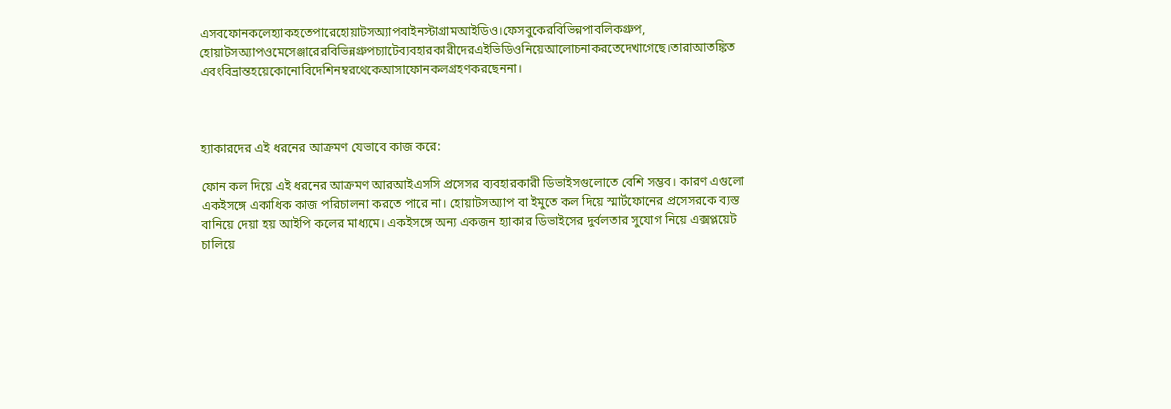এসবফোনকলেহ্যাকহতেপারেহোয়াটসঅ্যাপবাইনস্টাগ্রামআইডিও।ফেসবুকেরবিভিন্নপাবলিকগ্রুপ, হোয়াটসঅ্যাপওমেসেঞ্জারেরবিভিন্নগ্রুপচ্যাটেব্যবহারকারীদেরএইভিডিওনিয়েআলোচনাকরতেদেখাগেছে।তারাআতঙ্কিত এবংবিভ্রান্তহয়েকোনোবিদেশিনম্বরথেকেআসাফোনকলগ্রহণকরছেননা।



হ্যাকারদের এই ধরনের আক্রমণ যেভাবে কাজ করে:

ফোন কল দিয়ে এই ধরনের আক্রমণ আরআইএসসি প্রসেসর ব্যবহারকারী ডিভাইসগুলোতে বেশি সম্ভব। কারণ এগুলো একইসঙ্গে একাধিক কাজ পরিচালনা করতে পারে না। হোয়াটসঅ্যাপ বা ইমুতে কল দিয়ে স্মার্টফোনের প্রসেসরকে ব্যস্ত বানিয়ে দেয়া হয় আইপি কলের মাধ্যমে। একইসঙ্গে অন্য একজন হ্যাকার ডিভাইসের দুর্বলতার সুযোগ নিয়ে এক্সপ্লয়েট চালিয়ে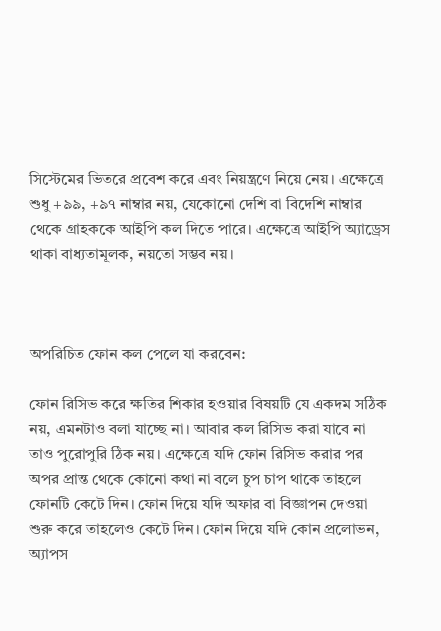সিস্টেমের ভিতরে প্রবেশ করে এবং নিয়ন্ত্রণে নিয়ে নেয়। এক্ষেত্রে শুধু +৯৯, +৯৭ নাম্বার নয়, যেকোনো দেশি বা বিদেশি নাম্বার থেকে গ্রাহককে আইপি কল দিতে পারে। এক্ষেত্রে আইপি অ্যাড্রেস থাকা বাধ্যতামূলক, নয়তো সম্ভব নয়।



অপরিচিত ফোন কল পেলে যা করবেন:

ফোন রিসিভ করে ক্ষতির শিকার হওয়ার বিষয়টি যে একদম সঠিক নয়, এমনটাও বলা যাচ্ছে না। আবার কল রিসিভ করা যাবে না তাও পুরোপুরি ঠিক নয়। এক্ষেত্রে যদি ফোন রিসিভ করার পর অপর প্রান্ত থেকে কোনো কথা না বলে চুপ চাপ থাকে তাহলে ফোনটি কেটে দিন। ফোন দিয়ে যদি অফার বা বিজ্ঞাপন দেওয়া শুরু করে তাহলেও কেটে দিন। ফোন দিয়ে যদি কোন প্রলোভন, অ্যাপস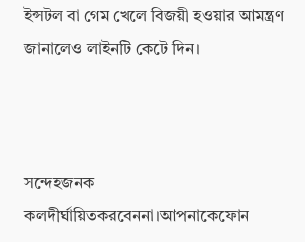ইন্সটল বা গেম খেলে বিজয়ী হওয়ার আমন্ত্রণ জানালেও লাইনটি কেটে দিন।



সন্দেহজনক কলদীর্ঘায়িতকরবেননা।আপনাকেফোন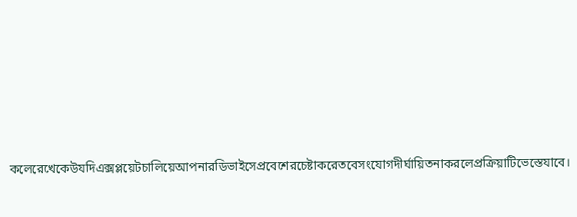কলেরেখেকেউযদিএক্সপ্লয়েটচালিয়েআপনারডিভাইসেপ্রবেশেরচেষ্টাকরেতবেসংযোগদীর্ঘায়িতনাকরলেপ্রক্রিয়াটিভেস্তেযাবে।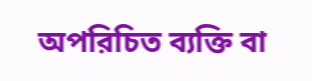অপরিচিত ব্যক্তি বা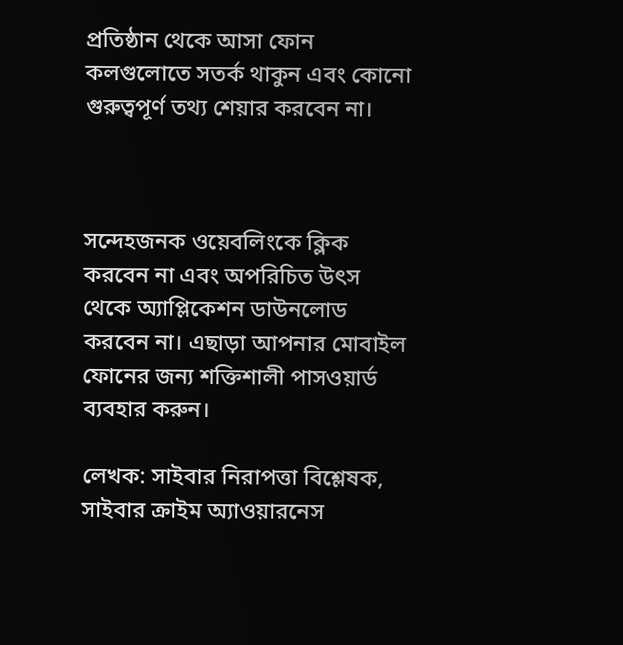প্রতিষ্ঠান থেকে আসা ফোন কলগুলোতে সতর্ক থাকুন এবং কোনো গুরুত্বপূর্ণ তথ্য শেয়ার করবেন না।



সন্দেহজনক ওয়েবলিংকে ক্লিক করবেন না এবং অপরিচিত উৎস থেকে অ্যাপ্লিকেশন ডাউনলোড করবেন না। এছাড়া আপনার মোবাইল ফোনের জন্য শক্তিশালী পাসওয়ার্ড ব্যবহার করুন।

লেখক: সাইবার নিরাপত্তা বিশ্লেষক, সাইবার ক্রাইম অ্যাওয়ারনেস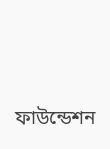ফাউন্ডেশন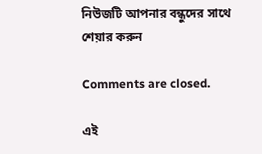নিউজটি আপনার বন্ধুদের সাথে শেয়ার করুন

Comments are closed.

এই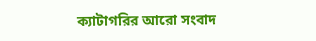ক্যাটাগরির ‍আরো সংবাদ